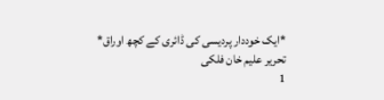*ایک خوددار پردیسی کی ڈائری کے کچھ اوراق*
تحریر علیم خان فلکی
1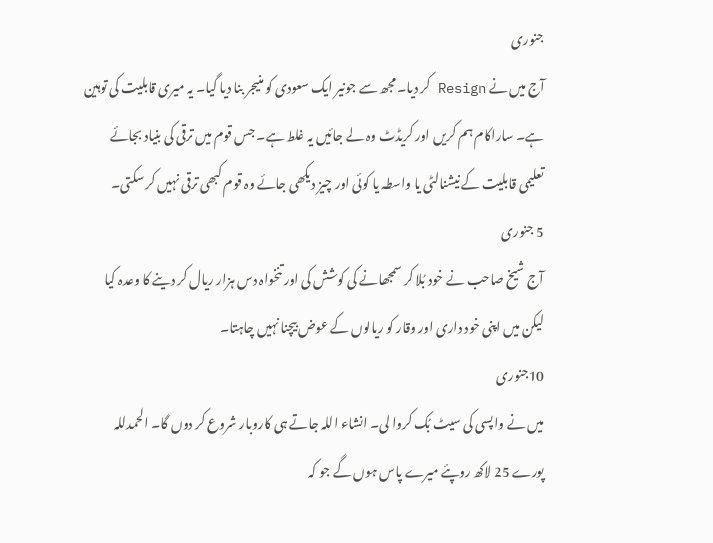جنوری
آج میں نے Resign کر دیا۔ مجھ سے جونیر ایک سعودی کو منیجر بنا دیا گیا۔ یہ میری قابلیت کی توہین ہے۔ ساراکام ہم کریں اور کریڈٹ وہ لے جائیں یہ غلط ہے۔ جس قوم میں ترقی کی بنیاد بجائے تعلیمی قابلیت کے نیشنالٹی یا واسطہ یا کوئی اور چیز دیکھی جائے وہ قوم کبھی ترقی نہیں کر سکتی۔
5 جنوری
آج شیخ صاحب نے خود بُلا کر سمجھانے کی کوشش کی اور تنخواہ دس ہزار ریال کر دینے کا وعدہ کیا لیکن میں اپنی خود داری اور وقار کو ریالوں کے عوض بیچنا نہیں چاہتا۔
10جنوری
میں نے واپسی کی سیٹ بُک کروا لی۔ انشاء اللہ جاتے ہی کاروبار شروع کر دوں گا۔ الحمدللہ پورے 25 لاکھ روپئے میرے پاس ہوں گے جو کہ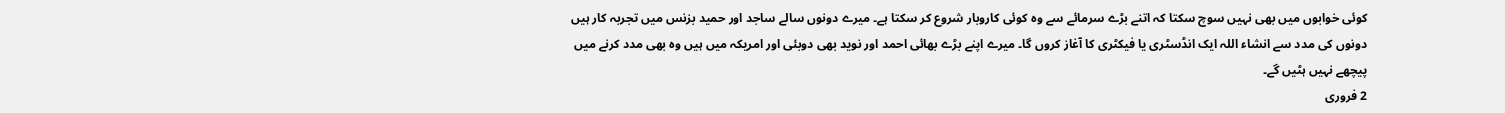کوئی خوابوں میں بھی نہیں سوچ سکتا کہ اتنے بڑے سرمائے سے وہ کوئی کاروبار شروع کر سکتا ہے۔ میرے دونوں سالے ساجد اور حمید بزنس میں تجربہ کار ہیں دونوں کی مدد سے انشاء اللہ ایک انڈسٹری یا فیکٹری کا آغاز کروں گا۔ میرے اپنے بڑے بھائی احمد اور نوید بھی دوبئی اور امریکہ میں ہیں وہ بھی مدد کرنے میں پیچھے نہیں ہٹیں گے۔
2 فروری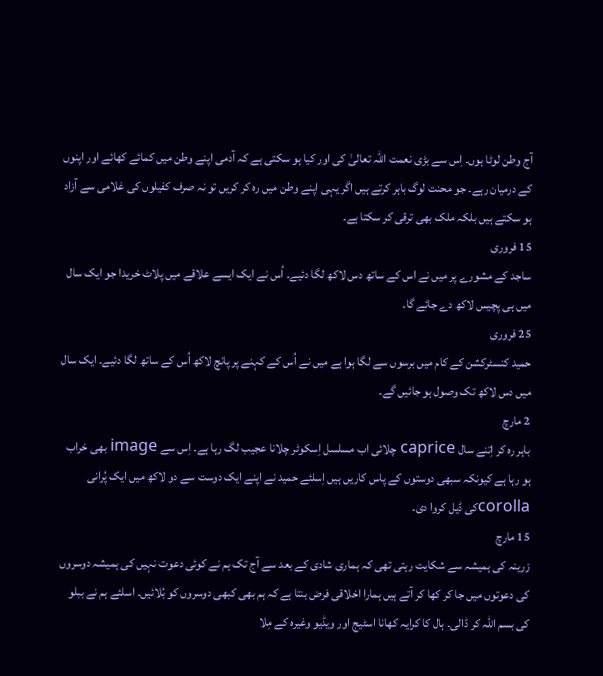آج وطن لوٹا ہوں۔ اِس سے بڑی نعمت اللہ تعالیٰ کی اور کیا ہو سکتی ہے کہ آدمی اپنے وطن میں کمائے کھائے اور اپنوں کے درمیان رہے۔ جو محنت لوگ باہر کرتے ہیں اگر یہی اپنے وطن میں رہ کر کریں تو نہ صرف کفیلوں کی غلامی سے آزاد ہو سکتے ہیں بلکہ ملک بھی ترقی کر سکتا ہے۔
15 فروری
ساجد کے مشورے پر میں نے اس کے ساتھ دس لاکھ لگا دئیے۔ اُس نے ایک ایسے علاقے میں پلاٹ خریدا جو ایک سال میں ہی پچیس لاکھ دے جائے گا۔
25 فروری
حمید کنسٹرکشن کے کام میں برسوں سے لگا ہوا ہے میں نے اُس کے کہنے پر پانچ لاکھ اُس کے ساتھ لگا دئیے۔ ایک سال میں دس لاکھ تک وصول ہو جائیں گے۔
2 مارچ
باہر رہ کر اِتنے سال caprice چلائی اب مسلسل اِسکوٹر چلانا عجیب لگ رہا ہے۔ اِس سے image بھی خراب ہو رہا ہے کیونکہ سبھی دوستوں کے پاس کاریں ہیں اِسلئے حمید نے اپنے ایک دوست سے دو لاکھ میں ایک پُرانی corollaکی ڈیل کروا دی۔
15 مارچ
زرینہ کی ہمیشہ سے شکایت رہتی تھی کہ ہماری شادی کے بعد سے آج تک ہم نے کوئی دعوت نہیں کی ہمیشہ دوسروں کی دعوتوں میں جا کر کھا کر آتے ہیں ہمارا اخلاقی فرض بنتا ہے کہ ہم بھی کبھی دوسروں کو بُلائیں۔ اسلئے ہم نے ببلو کی بسم اللہ کر ڈالی۔ ہال کا کرایہ کھانا اسٹیج اور ویڈیو وغیرہ کے مِلا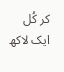کر کُل ایک لاکھ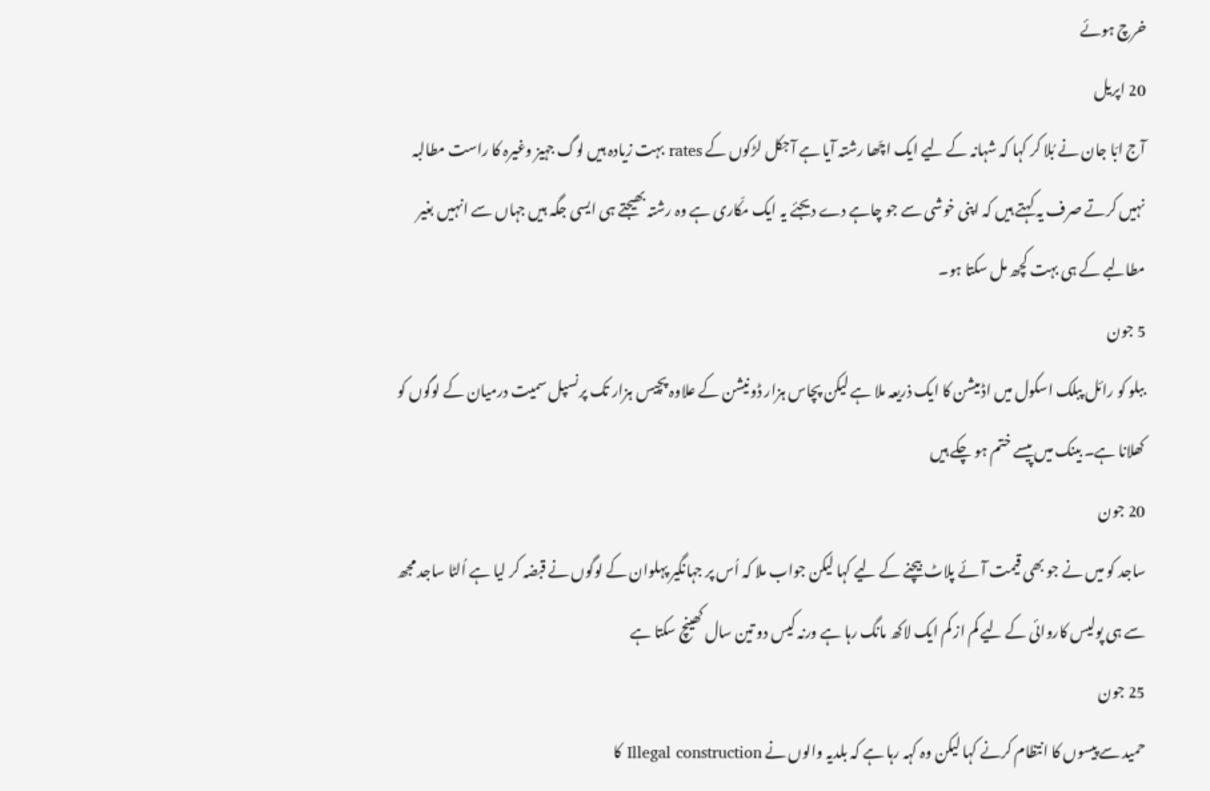خرچ ہوئے
20 اپریل
آج ابّا جان نے بُلا کر کہا کہ شہانہ کے لیے ایک اچّھا رشتہ آیا ہے آجکل لڑکوں کے rates بہت زیادہ ہیں لوگ جہیز وغیرہ کا راست مطالبہ نہیں کرتے صرف یہ کہتے ہیں کہ اپنی خوشی سے جو چاہے دے دیجئے یہ ایک مکّاری ہے وہ رشتہ بھیجتے ہی ایسی جگہ ہیں جہاں سے انہیں بغیر مطالبے کے ہی بہت کچھ مل سکتا ہو۔
5 جون
ببلو کو رائل پبلک اسکول میں اڈمیشن کا ایک ذریعہ ملا ہے لیکن پچاس ہزار ڈونیشن کے علاوہ پچیس ہزار تک پرنسپل سمیت درمیان کے لوگوں کو کھلانا ہے۔ بینک میں پیسے ختم ہو چکے ہیں
20 جون
ساجد کو میں نے جو بھی قیمت آئے پلاٹ بیچنے کے لیے کہا لیکن جواب ملا کہ اُس پر جہانگیر پہلوان کے لوگوں نے قبضہ کر لیا ہے اُلٹا ساجد مجھ سے ہی پولیس کاروائی کے لیے کم از کم ایک لاکھ مانگ رہا ہے ورنہ کیس دو تین سال کھینچ سکتا ہے
25 جون
حمید سے پیسوں کا انتظام کرنے کہا لیکن وہ کہہ رہا ہے کہ بلدیہ والوں نے Illegal construction کا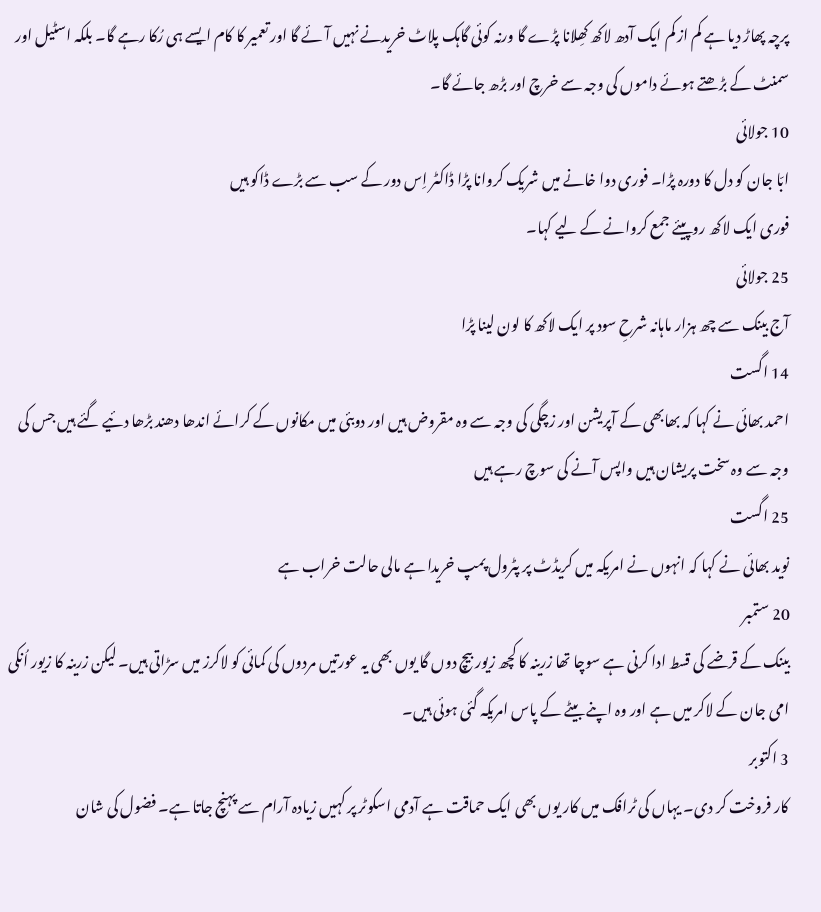پرچہ پھاڑ دیا ہے کم از کم ایک آدھ لاکھ کھِلانا پڑے گا ورنہ کوئی گاہک پلاٹ خریدنے نہیں آئے گا اور تعمیر کا کام ایسے ہی رُکا رہے گا۔ بلکہ اسٹیل اور سمنٹ کے بڑھتے ہوئے داموں کی وجہ سے خرچ اور بڑھ جائے گا۔
10 جولائی
ابّا جان کو دل کا دورہ پڑا۔ فوری دوا خانے میں شریک کروانا پڑا ڈاکٹر اِس دور کے سب سے بڑے ڈاکو ہیں
فوری ایک لاکھ روپیئے جمع کروانے کے لیے کہا۔
25 جولائی
آج بینک سے چھ ہزار ماہانہ شرحِ سود پر ایک لاکھ کا لون لینا پڑا
14 اگست
احمد بھائی نے کہا کہ بھابھی کے آپریشن اور زچگی کی وجہ سے وہ مقروض ہیں اور دوبئی میں مکانوں کے کرائے اندھا دھند بڑھا دئیے گئے ہیں جس کی وجہ سے وہ سخت پریشان ہیں واپس آنے کی سوچ رہے ہیں
25 اگست
نوید بھائی نے کہا کہ انہوں نے امریکہ میں کریڈٹ پر پٹرول پمپ خریدا ہے مالی حالت خراب ہے
20 ستمبر
بینک کے قرضے کی قسط ادا کرنی ہے سوچا تھا زرینہ کا کچھ زیور بیچ دوں گا یوں بھی یہ عورتیں مردوں کی کمائی کو لاکرز میں سڑاتی ہیں۔ لیکن زرینہ کا زیور اُنکی امی جان کے لاکر میں ہے اور وہ اپنے بیٹے کے پاس امریکہ گئی ہوئی ہیں۔
3 اکتوبر
کار فروخت کر دی۔ یہاں کی ٹرافک میں کار یوں بھی ایک حماقت ہے آدمی اسکوٹر پر کہیں زیادہ آرام سے پہنچ جاتا ہے۔ فضول کی شان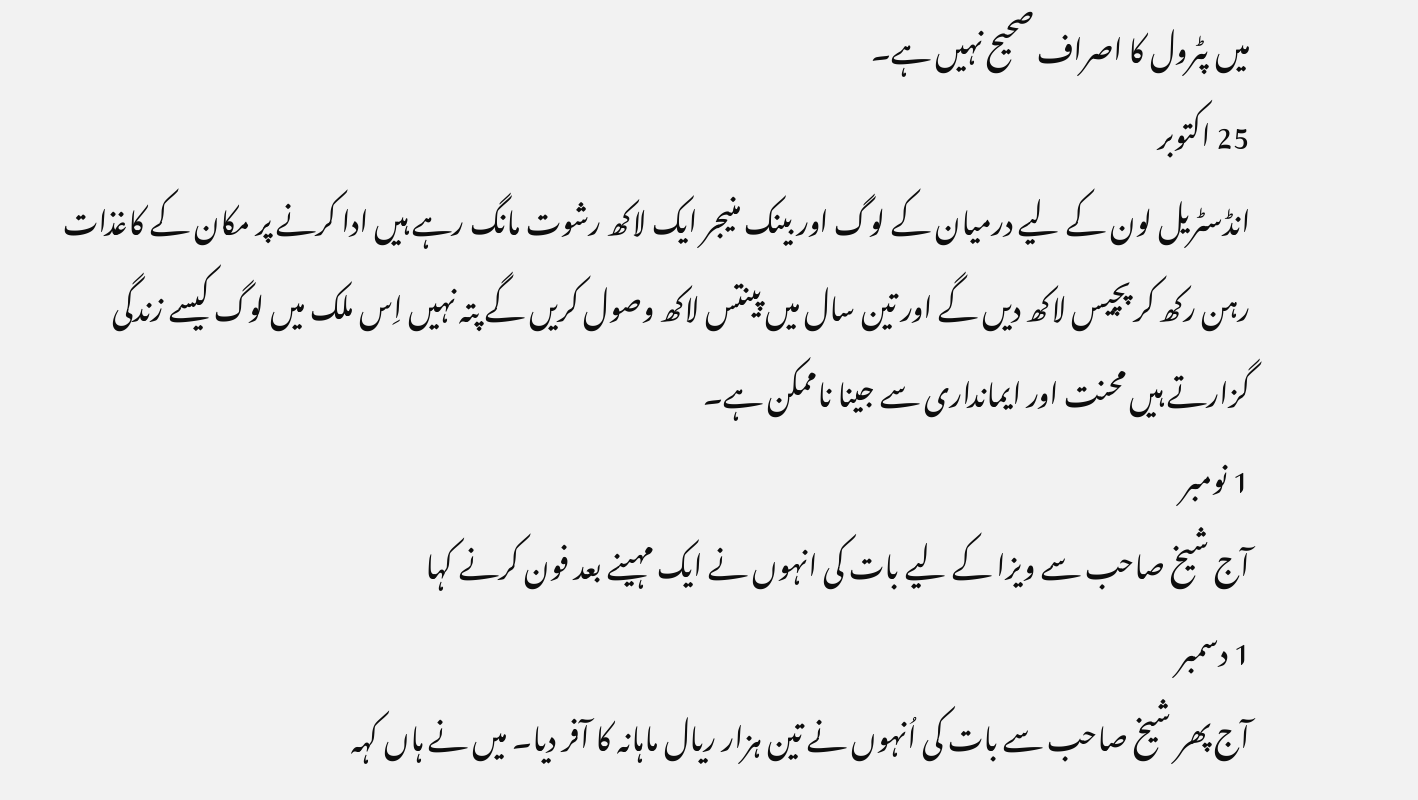میں پٹرول کا اصراف صحیح نہیں ہے۔
25 اکتوبر
انڈسٹریل لون کے لیے درمیان کے لوگ اور بینک منیجر ایک لاکھ رشوت مانگ رہے ہیں ادا کرنے پر مکان کے کاغذات رہن رکھ کر پچیس لاکھ دیں گے اور تین سال میں پینتس لاکھ وصول کریں گے پتہ نہیں اِس ملک میں لوگ کیسے زندگی گزارتے ہیں محنت اور ایمانداری سے جینا ناممکن ہے۔
1 نومبر
آج شیخ صاحب سے ویزا کے لیے بات کی انہوں نے ایک مہینے بعد فون کرنے کہا
1 دسمبر
آج پھر شیخ صاحب سے بات کی اُنہوں نے تین ہزار ریال ماہانہ کا آفر دیا۔ میں نے ہاں کہہ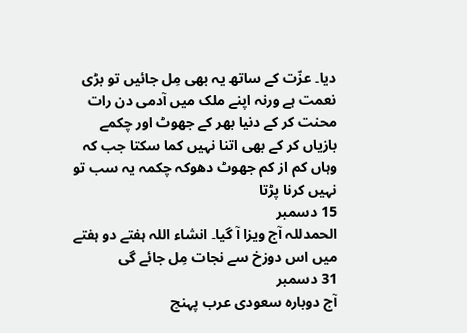دیا۔ عزّت کے ساتھ یہ بھی مِل جائیں تو بڑی نعمت ہے ورنہ اپنے ملک میں آدمی دن رات محنت کر کے دنیا بھر کے جھوٹ اور چکمے بازیاں کر کے بھی اتنا نہیں کما سکتا جب کہ وہاں کم از کم جھوٹ دھوکہ چکمہ یہ سب تو نہیں کرنا پڑتا
15 دسمبر
الحمدللہ آج ویزا آ گیا۔ انشاء اللہ ہفتے دو ہفتے میں اس دوزخ سے نجات مِل جائے گی
31 دسمبر
آج دوبارہ سعودی عرب پہنچ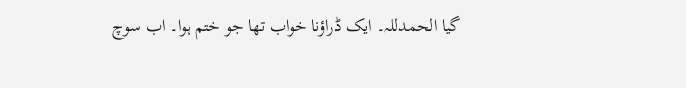گیا الحمدللہ۔ ایک ڈراؤنا خواب تھا جو ختم ہوا۔ اب سوچ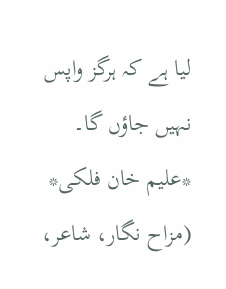لیا ہے کہ ہرگز واپس نہیں جاؤں گا۔
*علیم خان فلکی* (مزاح نگار، شاعر،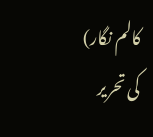کالم نگار) کی تحریر